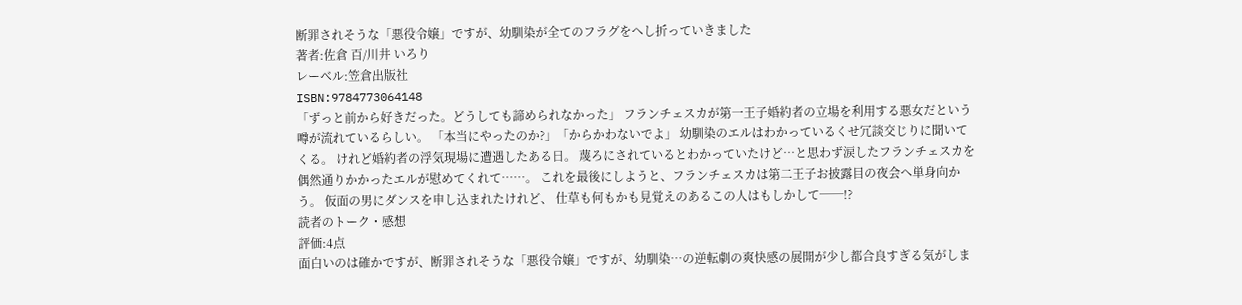断罪されそうな「悪役令嬢」ですが、幼馴染が全てのフラグをへし折っていきました
著者:佐倉 百/川井 いろり
レーベル:笠倉出版社
ISBN:9784773064148
「ずっと前から好きだった。どうしても諦められなかった」 フランチェスカが第一王子婚約者の立場を利用する悪女だという噂が流れているらしい。 「本当にやったのか?」「からかわないでよ」 幼馴染のエルはわかっているくせ冗談交じりに聞いてくる。 けれど婚約者の浮気現場に遭遇したある日。 蔑ろにされているとわかっていたけど…と思わず涙したフランチェスカを 偶然通りかかったエルが慰めてくれて……。 これを最後にしようと、フランチェスカは第二王子お披露目の夜会へ単身向かう。 仮面の男にダンスを申し込まれたけれど、 仕草も何もかも見覚えのあるこの人はもしかして──!?
読者のトーク・感想
評価:4点
面白いのは確かですが、断罪されそうな「悪役令嬢」ですが、幼馴染…の逆転劇の爽快感の展開が少し都合良すぎる気がしま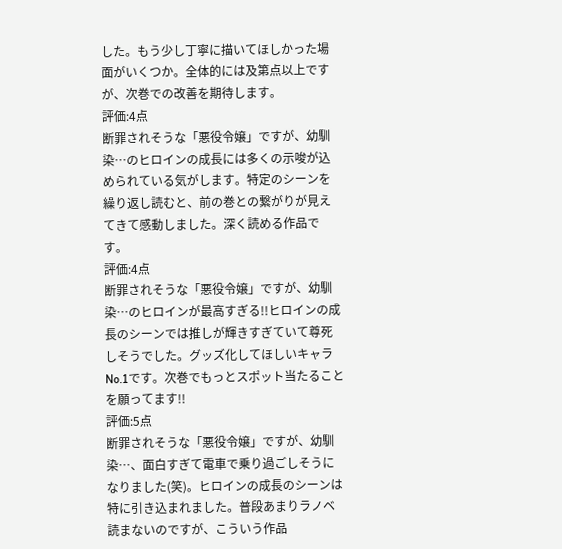した。もう少し丁寧に描いてほしかった場面がいくつか。全体的には及第点以上ですが、次巻での改善を期待します。
評価:4点
断罪されそうな「悪役令嬢」ですが、幼馴染…のヒロインの成長には多くの示唆が込められている気がします。特定のシーンを繰り返し読むと、前の巻との繋がりが見えてきて感動しました。深く読める作品です。
評価:4点
断罪されそうな「悪役令嬢」ですが、幼馴染…のヒロインが最高すぎる!!ヒロインの成長のシーンでは推しが輝きすぎていて尊死しそうでした。グッズ化してほしいキャラNo.1です。次巻でもっとスポット当たることを願ってます!!
評価:5点
断罪されそうな「悪役令嬢」ですが、幼馴染…、面白すぎて電車で乗り過ごしそうになりました(笑)。ヒロインの成長のシーンは特に引き込まれました。普段あまりラノベ読まないのですが、こういう作品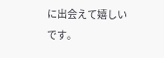に出会えて嬉しいです。